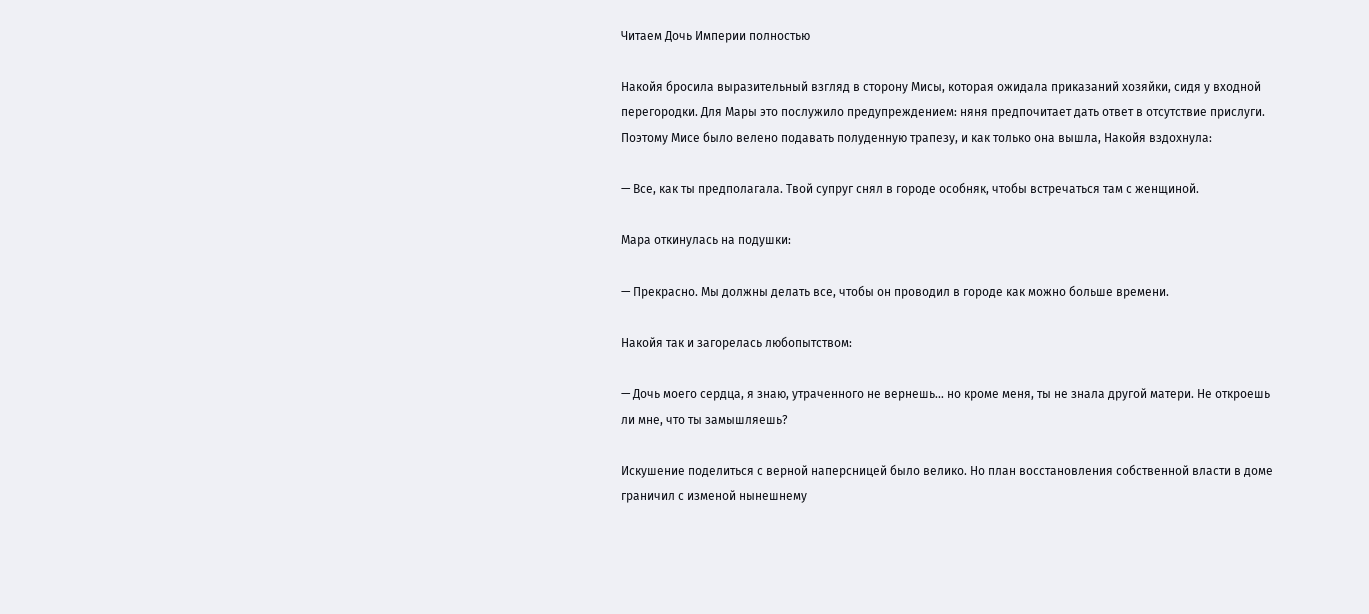Читаем Дочь Империи полностью

Накойя бросила выразительный взгляд в сторону Мисы, которая ожидала приказаний хозяйки, сидя у входной перегородки. Для Мары это послужило предупреждением: няня предпочитает дать ответ в отсутствие прислуги. Поэтому Мисе было велено подавать полуденную трапезу, и как только она вышла, Накойя вздохнула:

— Все, как ты предполагала. Твой супруг снял в городе особняк, чтобы встречаться там с женщиной.

Мара откинулась на подушки:

— Прекрасно. Мы должны делать все, чтобы он проводил в городе как можно больше времени.

Накойя так и загорелась любопытством:

— Дочь моего сердца, я знаю, утраченного не вернешь… но кроме меня, ты не знала другой матери. Не откроешь ли мне, что ты замышляешь?

Искушение поделиться с верной наперсницей было велико. Но план восстановления собственной власти в доме граничил с изменой нынешнему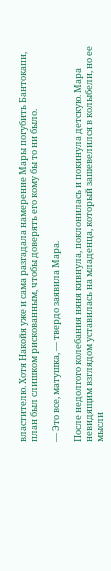властителю. Хотя Накойя уже и сама разгадала намерение Мары погубить Бантокапи, план был слишком рискованным, чтобы доверять его кому бы то ни было.

— Это все, матушка, — твердо заявила Мара.

После недолгого колебания няня кивнула, поклонилась и покинула детскую. Мара невидящим взглядом уставилась на младенца, который зашевелился в колыбели, но ее мысли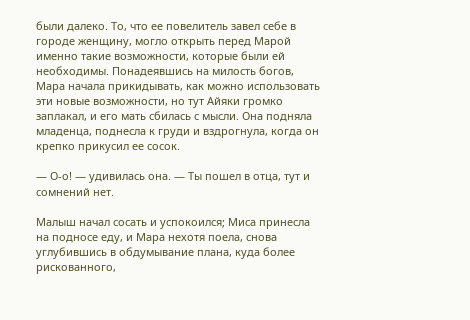были далеко. То, что ее повелитель завел себе в городе женщину, могло открыть перед Марой именно такие возможности, которые были ей необходимы. Понадеявшись на милость богов, Мара начала прикидывать, как можно использовать эти новые возможности, но тут Айяки громко заплакал, и его мать сбилась с мысли. Она подняла младенца, поднесла к груди и вздрогнула, когда он крепко прикусил ее сосок.

— О-о! — удивилась она. — Ты пошел в отца, тут и сомнений нет.

Малыш начал сосать и успокоился; Миса принесла на подносе еду, и Мара нехотя поела, снова углубившись в обдумывание плана, куда более рискованного,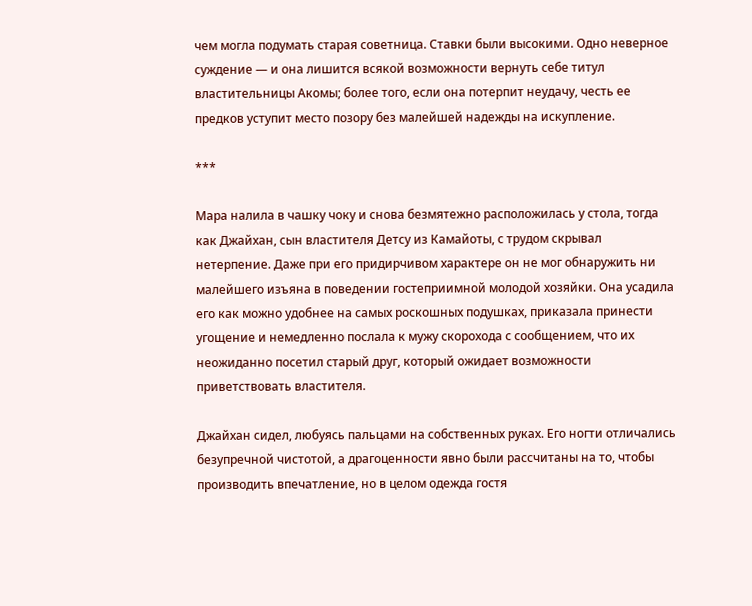чем могла подумать старая советница. Ставки были высокими. Одно неверное суждение — и она лишится всякой возможности вернуть себе титул властительницы Акомы; более того, если она потерпит неудачу, честь ее предков уступит место позору без малейшей надежды на искупление.

***

Мара налила в чашку чоку и снова безмятежно расположилась у стола, тогда как Джайхан, сын властителя Детсу из Камайоты, с трудом скрывал нетерпение. Даже при его придирчивом характере он не мог обнаружить ни малейшего изъяна в поведении гостеприимной молодой хозяйки. Она усадила его как можно удобнее на самых роскошных подушках, приказала принести угощение и немедленно послала к мужу скорохода с сообщением, что их неожиданно посетил старый друг, который ожидает возможности приветствовать властителя.

Джайхан сидел, любуясь пальцами на собственных руках. Его ногти отличались безупречной чистотой, а драгоценности явно были рассчитаны на то, чтобы производить впечатление, но в целом одежда гостя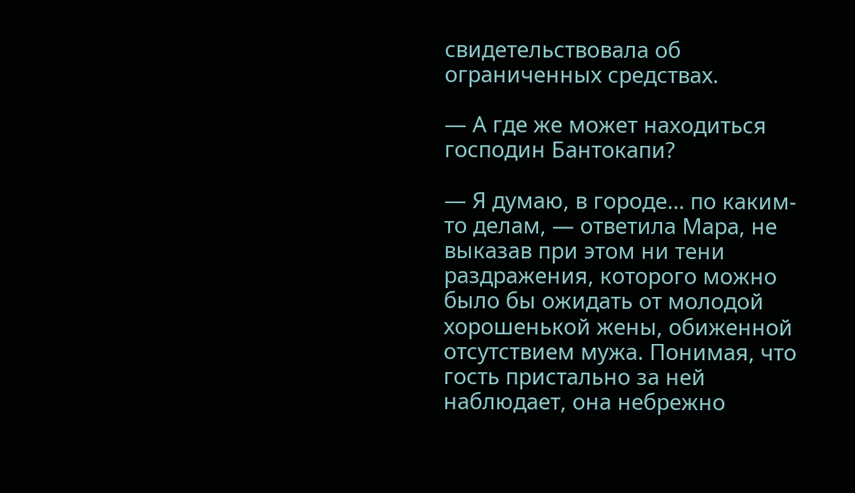свидетельствовала об ограниченных средствах.

— А где же может находиться господин Бантокапи?

— Я думаю, в городе… по каким-то делам, — ответила Мара, не выказав при этом ни тени раздражения, которого можно было бы ожидать от молодой хорошенькой жены, обиженной отсутствием мужа. Понимая, что гость пристально за ней наблюдает, она небрежно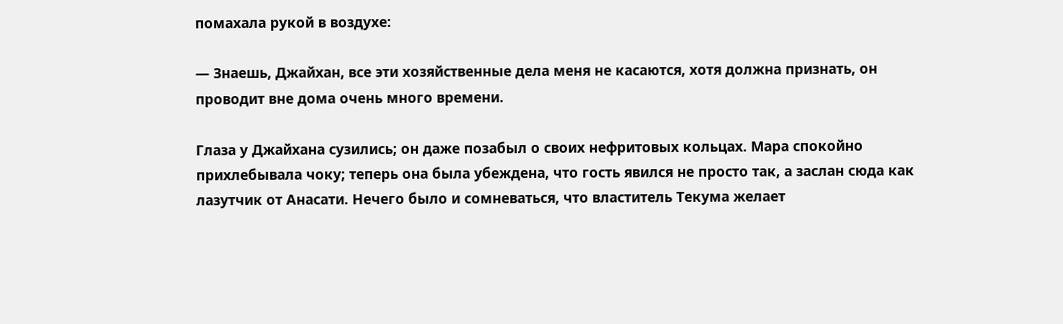помахала рукой в воздухе:

— Знаешь, Джайхан, все эти хозяйственные дела меня не касаются, хотя должна признать, он проводит вне дома очень много времени.

Глаза у Джайхана сузились; он даже позабыл о своих нефритовых кольцах. Мара спокойно прихлебывала чоку; теперь она была убеждена, что гость явился не просто так, а заслан сюда как лазутчик от Анасати. Нечего было и сомневаться, что властитель Текума желает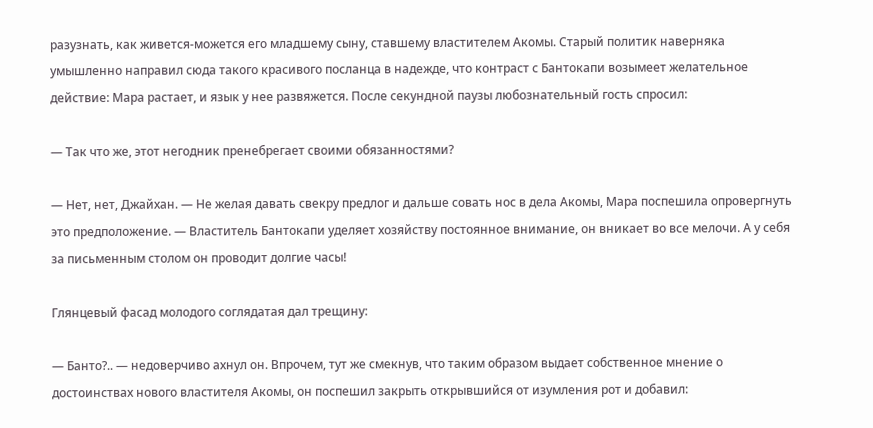разузнать, как живется-можется его младшему сыну, ставшему властителем Акомы. Старый политик наверняка умышленно направил сюда такого красивого посланца в надежде, что контраст с Бантокапи возымеет желательное действие: Мара растает, и язык у нее развяжется. После секундной паузы любознательный гость спросил:

— Так что же, этот негодник пренебрегает своими обязанностями?

— Нет, нет, Джайхан. — Не желая давать свекру предлог и дальше совать нос в дела Акомы, Мара поспешила опровергнуть это предположение. — Властитель Бантокапи уделяет хозяйству постоянное внимание, он вникает во все мелочи. А у себя за письменным столом он проводит долгие часы!

Глянцевый фасад молодого соглядатая дал трещину:

— Банто?.. — недоверчиво ахнул он. Впрочем, тут же смекнув, что таким образом выдает собственное мнение о достоинствах нового властителя Акомы, он поспешил закрыть открывшийся от изумления рот и добавил: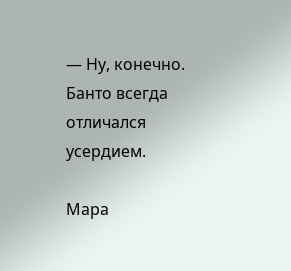— Ну, конечно. Банто всегда отличался усердием.

Мара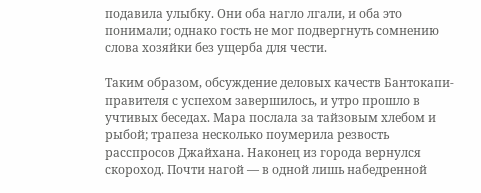подавила улыбку. Они оба нагло лгали, и оба это понимали; однако гость не мог подвергнуть сомнению слова хозяйки без ущерба для чести.

Таким образом, обсуждение деловых качеств Бантокапи-правителя с успехом завершилось, и утро прошло в учтивых беседах. Мара послала за тайзовым хлебом и рыбой; трапеза несколько поумерила резвость расспросов Джайхана. Наконец из города вернулся скороход. Почти нагой — в одной лишь набедренной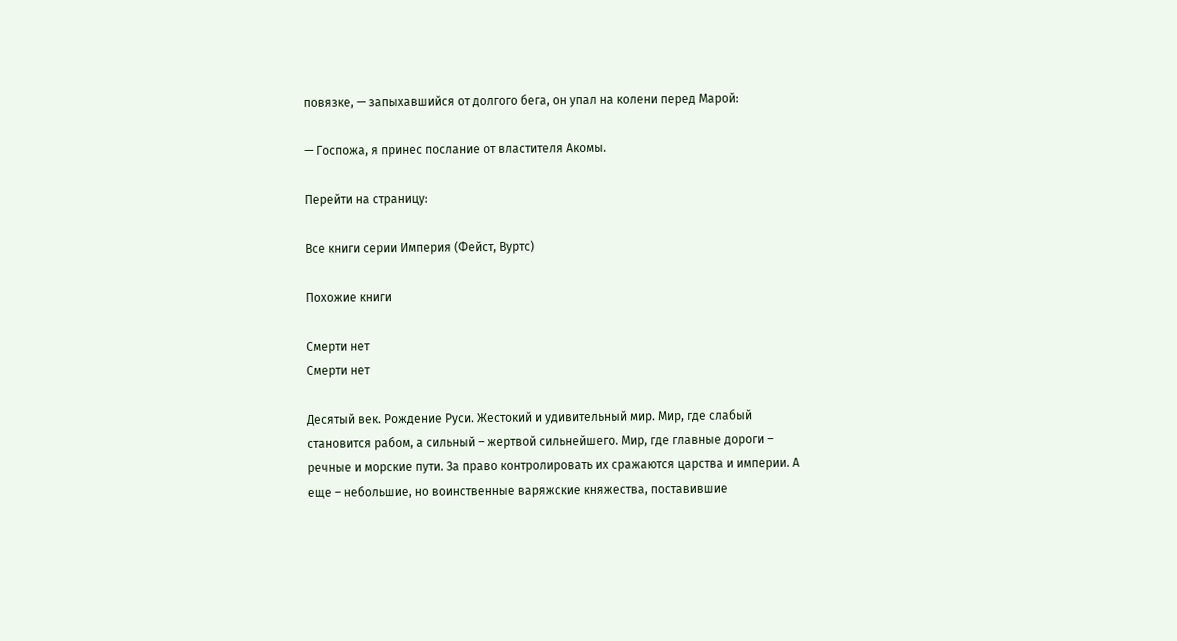повязке, — запыхавшийся от долгого бега, он упал на колени перед Марой:

— Госпожа, я принес послание от властителя Акомы.

Перейти на страницу:

Все книги серии Империя (Фейст, Вуртс)

Похожие книги

Смерти нет
Смерти нет

Десятый век. Рождение Руси. Жестокий и удивительный мир. Мир, где слабый становится рабом, а сильный – жертвой сильнейшего. Мир, где главные дороги – речные и морские пути. За право контролировать их сражаются царства и империи. А еще – небольшие, но воинственные варяжские княжества, поставившие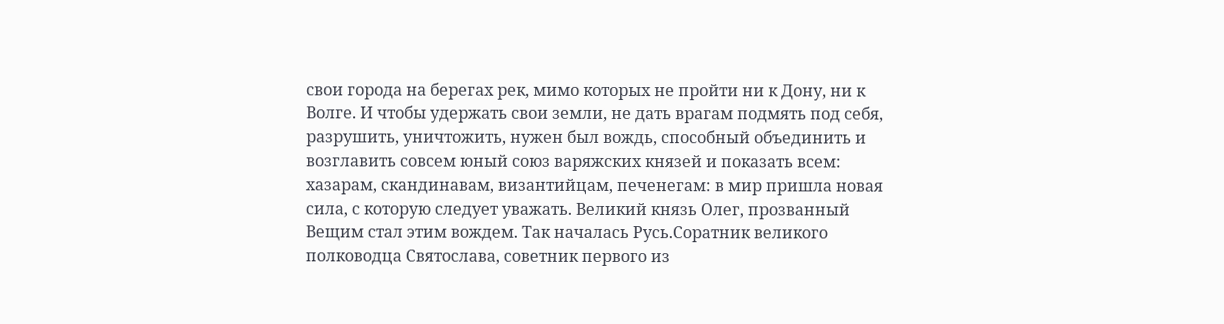свои города на берегах рек, мимо которых не пройти ни к Дону, ни к Волге. И чтобы удержать свои земли, не дать врагам подмять под себя, разрушить, уничтожить, нужен был вождь, способный объединить и возглавить совсем юный союз варяжских князей и показать всем: хазарам, скандинавам, византийцам, печенегам: в мир пришла новая сила, с которую следует уважать. Великий князь Олег, прозванный Вещим стал этим вождем. Так началась Русь.Соратник великого полководца Святослава, советник первого из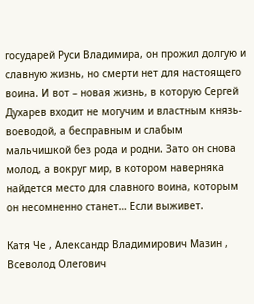государей Руси Владимира, он прожил долгую и славную жизнь, но смерти нет для настоящего воина. И вот – новая жизнь, в которую Сергей Духарев входит не могучим и властным князь-воеводой, а бесправным и слабым мальчишкой без рода и родни. Зато он снова молод, а вокруг мир, в котором наверняка найдется место для славного воина, которым он несомненно станет… Если выживет.

Катя Че , Александр Владимирович Мазин , Всеволод Олегович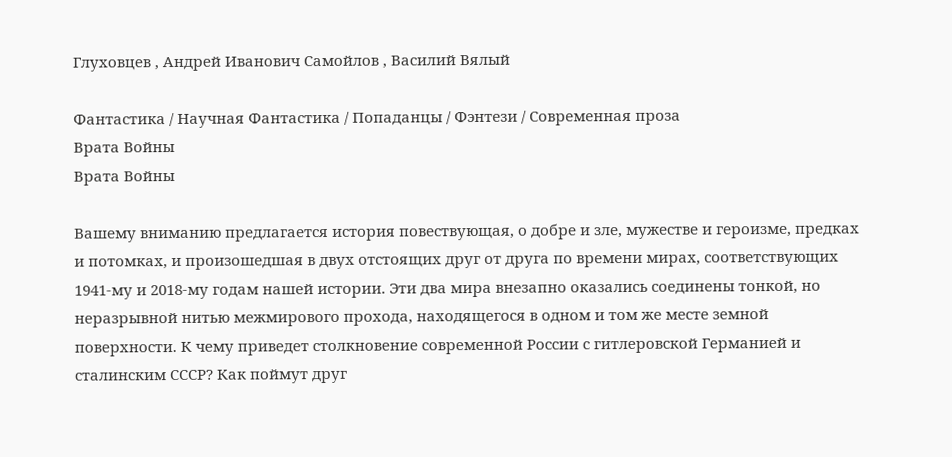Глуховцев , Андрей Иванович Самойлов , Василий Вялый

Фантастика / Научная Фантастика / Попаданцы / Фэнтези / Современная проза
Врата Войны
Врата Войны

Вашему вниманию предлагается история повествующая, о добре и зле, мужестве и героизме, предках и потомках, и произошедшая в двух отстоящих друг от друга по времени мирах, соответствующих 1941-му и 2018-му годам нашей истории. Эти два мира внезапно оказались соединены тонкой, но неразрывной нитью межмирового прохода, находящегося в одном и том же месте земной поверхности. К чему приведет столкновение современной России с гитлеровской Германией и сталинским СССР? Как поймут друг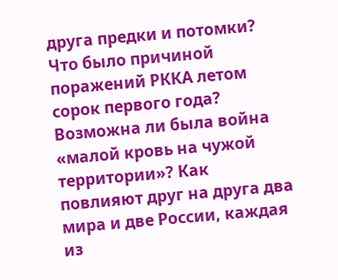друга предки и потомки? Что было причиной поражений РККА летом сорок первого года? Возможна ли была война «малой кровь на чужой территории»? Как повлияют друг на друга два мира и две России, каждая из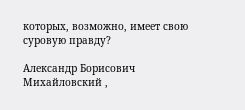которых, возможно, имеет свою суровую правду?

Александр Борисович Михайловский ,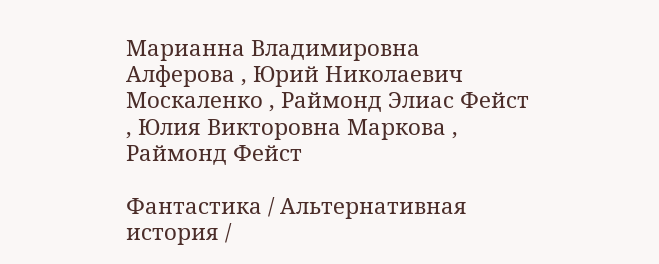Марианна Владимировна Алферова , Юрий Николаевич Москаленко , Раймонд Элиас Фейст , Юлия Викторовна Маркова , Раймонд Фейст

Фантастика / Альтернативная история /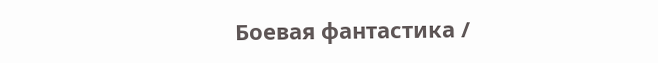Боевая фантастика /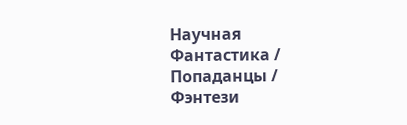Научная Фантастика / Попаданцы / Фэнтези